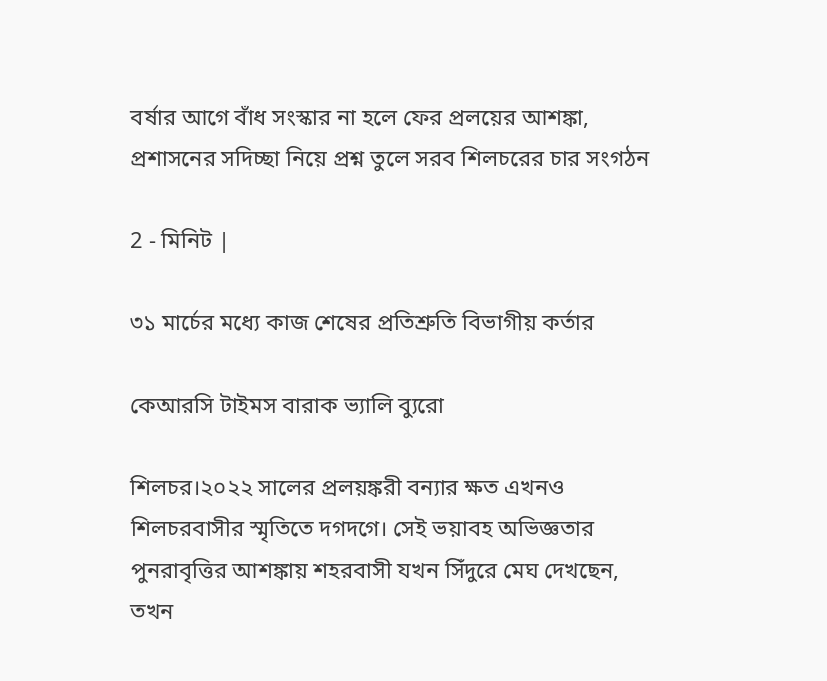বর্ষার আগে বাঁধ সংস্কার না হলে ফের প্রলয়ের আশঙ্কা, প্রশাসনের সদিচ্ছা নিয়ে প্রশ্ন তুলে সরব শিলচরের চার সংগঠন

2 - মিনিট |

৩১ মার্চের মধ্যে কাজ শেষের প্রতিশ্রুতি বিভাগীয় কর্তার

কেআরসি টাইমস বারাক ভ্যালি ব্যুরো

শিলচর।২০২২ সালের প্রলয়ঙ্করী বন্যার ক্ষত এখনও শিলচরবাসীর স্মৃতিতে দগদগে। সেই ভয়াবহ অভিজ্ঞতার পুনরাবৃত্তির আশঙ্কায় শহরবাসী যখন সিঁদুরে মেঘ দেখছেন, তখন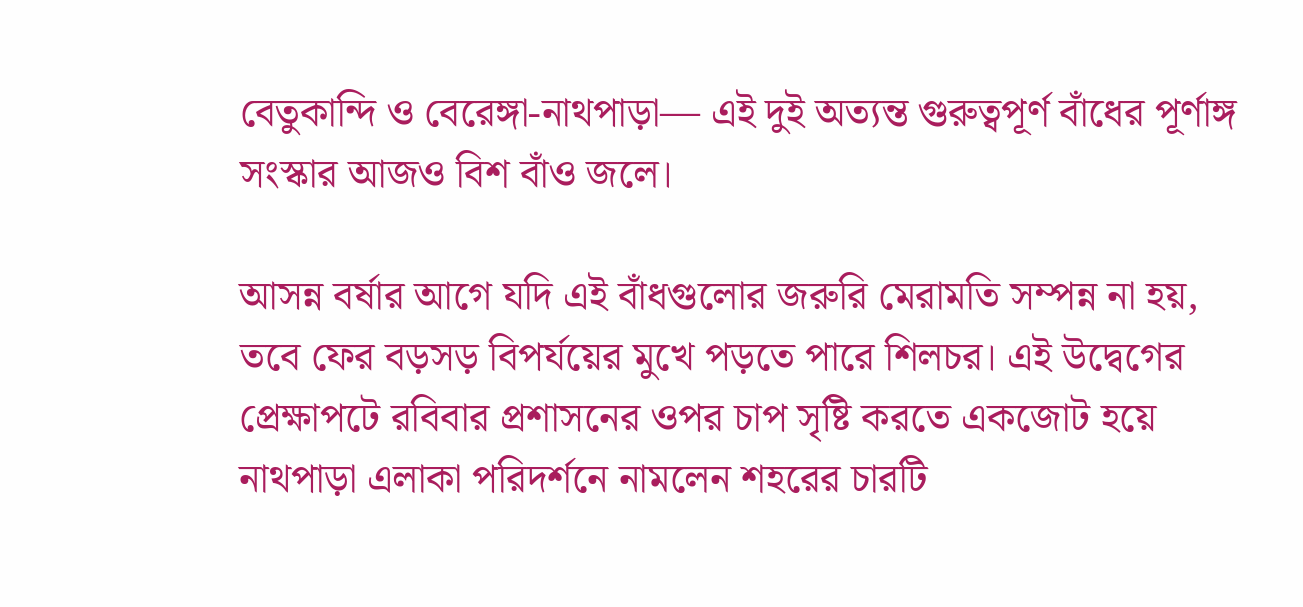বেতুকান্দি ও বেরেঙ্গা-নাথপাড়া— এই দুই অত্যন্ত গুরুত্বপূর্ণ বাঁধের পূর্ণাঙ্গ সংস্কার আজও বিশ বাঁও জলে।

আসন্ন বর্ষার আগে যদি এই বাঁধগুলোর জরুরি মেরামতি সম্পন্ন না হয়, তবে ফের বড়সড় বিপর্যয়ের মুখে পড়তে পারে শিলচর। এই উদ্বেগের প্রেক্ষাপটে রবিবার প্রশাসনের ওপর চাপ সৃষ্টি করতে একজোট হয়ে নাথপাড়া এলাকা পরিদর্শনে নামলেন শহরের চারটি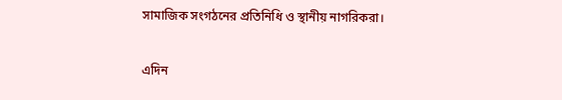সামাজিক সংগঠনের প্রতিনিধি ও স্থানীয় নাগরিকরা।

এদিন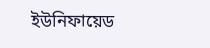ইউনিফায়েড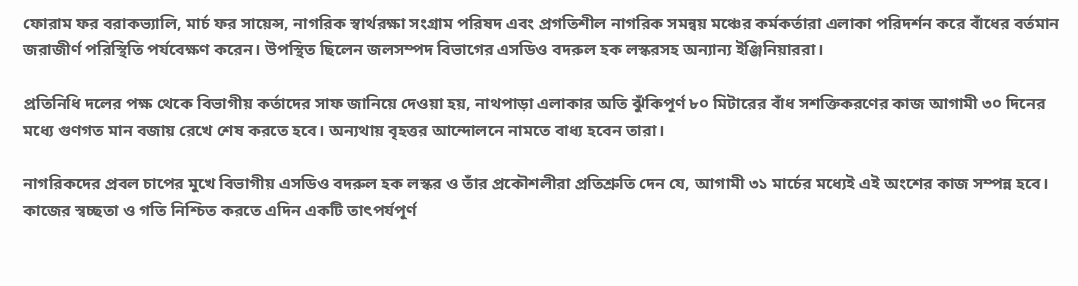ফোরাম ফর বরাকভ্যালি, মার্চ ফর সায়েন্স, নাগরিক স্বার্থরক্ষা সংগ্রাম পরিষদ এবং প্রগতিশীল নাগরিক সমন্বয় মঞ্চের কর্মকর্তারা এলাকা পরিদর্শন করে বাঁধের বর্তমান জরাজীর্ণ পরিস্থিতি পর্যবেক্ষণ করেন। উপস্থিত ছিলেন জলসম্পদ বিভাগের এসডিও বদরুল হক লস্করসহ অন্যান্য ইঞ্জিনিয়াররা।

প্রতিনিধি দলের পক্ষ থেকে বিভাগীয় কর্তাদের সাফ জানিয়ে দেওয়া হয়, নাথপাড়া এলাকার অতি ঝুঁকিপূর্ণ ৮০ মিটারের বাঁধ সশক্তিকরণের কাজ আগামী ৩০ দিনের মধ্যে গুণগত মান বজায় রেখে শেষ করতে হবে। অন্যথায় বৃহত্তর আন্দোলনে নামতে বাধ্য হবেন তারা।

নাগরিকদের প্রবল চাপের মুখে বিভাগীয় এসডিও বদরুল হক লস্কর ও তাঁর প্রকৌশলীরা প্রতিশ্রুতি দেন যে, আগামী ৩১ মার্চের মধ্যেই এই অংশের কাজ সম্পন্ন হবে। কাজের স্বচ্ছতা ও গতি নিশ্চিত করতে এদিন একটি তাৎপর্যপূর্ণ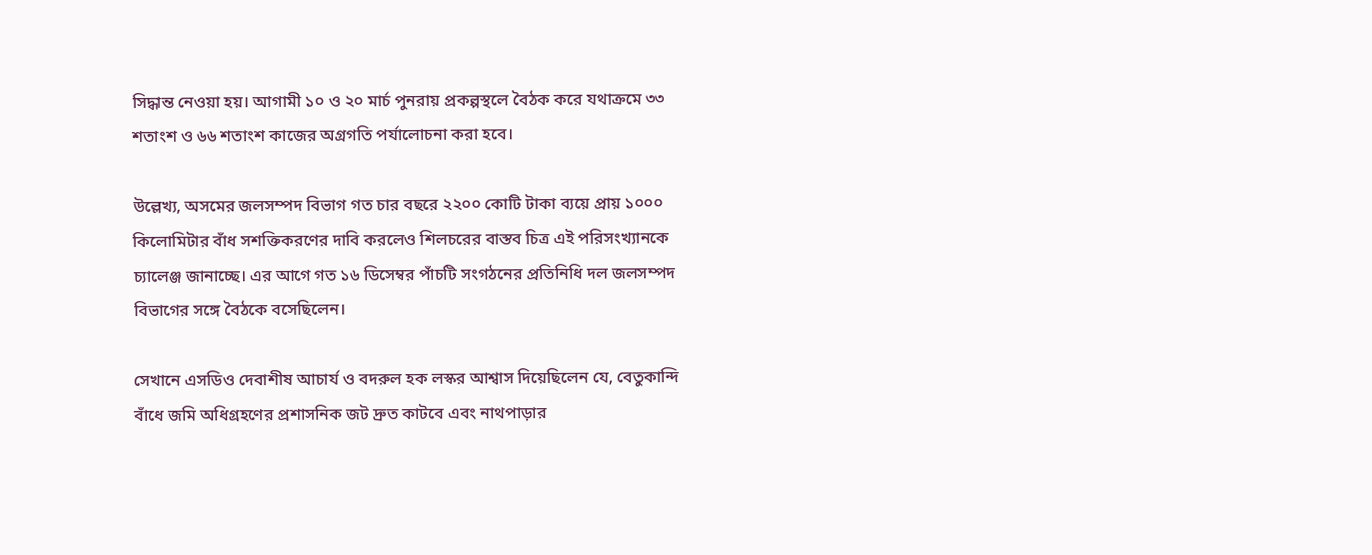সিদ্ধান্ত নেওয়া হয়। আগামী ১০ ও ২০ মার্চ পুনরায় প্রকল্পস্থলে বৈঠক করে যথাক্রমে ৩৩ শতাংশ ও ৬৬ শতাংশ কাজের অগ্রগতি পর্যালোচনা করা হবে।

উল্লেখ্য, অসমের জলসম্পদ বিভাগ গত চার বছরে ২২০০ কোটি টাকা ব্যয়ে প্রায় ১০০০ কিলোমিটার বাঁধ সশক্তিকরণের দাবি করলেও শিলচরের বাস্তব চিত্র এই পরিসংখ্যানকে চ্যালেঞ্জ জানাচ্ছে। এর আগে গত ১৬ ডিসেম্বর পাঁচটি সংগঠনের প্রতিনিধি দল জলসম্পদ বিভাগের সঙ্গে বৈঠকে বসেছিলেন।

সেখানে এসডিও দেবাশীষ আচার্য ও বদরুল হক লস্কর আশ্বাস দিয়েছিলেন যে, বেতুকান্দি বাঁধে জমি অধিগ্রহণের প্রশাসনিক জট দ্রুত কাটবে এবং নাথপাড়ার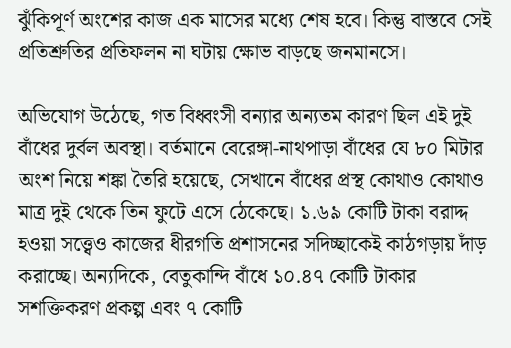ঝুঁকিপূর্ণ অংশের কাজ এক মাসের মধ্যে শেষ হবে। কিন্তু বাস্তবে সেই প্রতিশ্রুতির প্রতিফলন না ঘটায় ক্ষোভ বাড়ছে জনমানসে।

অভিযোগ উঠেছে, গত বিধ্বংসী বন্যার অন্যতম কারণ ছিল এই দুই বাঁধের দুর্বল অবস্থা। বর্তমানে বেরেঙ্গা-নাথপাড়া বাঁধের যে ৮০ মিটার অংশ নিয়ে শঙ্কা তৈরি হয়েছে, সেখানে বাঁধের প্রস্থ কোথাও কোথাও মাত্র দুই থেকে তিন ফুটে এসে ঠেকেছে। ১.৬৯ কোটি টাকা বরাদ্দ হওয়া সত্ত্বেও কাজের ধীরগতি প্রশাসনের সদিচ্ছাকেই কাঠগড়ায় দাঁড় করাচ্ছে। অন্যদিকে, বেতুকান্দি বাঁধে ১০.৪৭ কোটি টাকার সশক্তিকরণ প্রকল্প এবং ৭ কোটি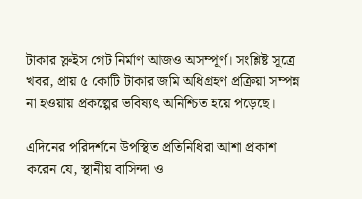টাকার স্লুইস গেট নির্মাণ আজও অসম্পূর্ণ। সংশ্লিষ্ট সূত্রে খবর, প্রায় ৫ কোটি টাকার জমি অধিগ্রহণ প্রক্রিয়া সম্পন্ন না হওয়ায় প্রকল্পের ভবিষ্যৎ অনিশ্চিত হয়ে পড়েছে।

এদিনের পরিদর্শনে উপস্থিত প্রতিনিধিরা আশা প্রকাশ করেন যে, স্থানীয় বাসিন্দা ও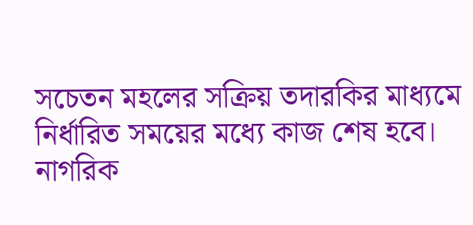সচেতন মহলের সক্রিয় তদারকির মাধ্যমে নির্ধারিত সময়ের মধ্যে কাজ শেষ হবে। নাগরিক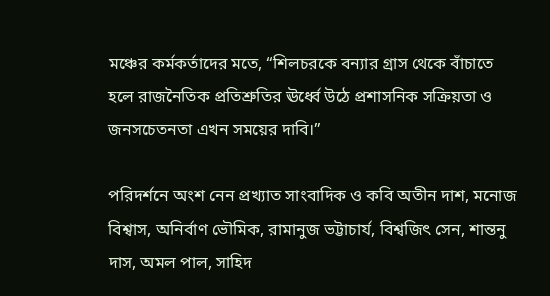মঞ্চের কর্মকর্তাদের মতে, “শিলচরকে বন্যার গ্রাস থেকে বাঁচাতে হলে রাজনৈতিক প্রতিশ্রুতির ঊর্ধ্বে উঠে প্রশাসনিক সক্রিয়তা ও জনসচেতনতা এখন সময়ের দাবি।”

পরিদর্শনে অংশ নেন প্রখ্যাত সাংবাদিক ও কবি অতীন দাশ, মনোজ বিশ্বাস, অনির্বাণ ভৌমিক, রামানুজ ভট্টাচার্য, বিশ্বজিৎ সেন, শান্তনু দাস, অমল পাল, সাহিদ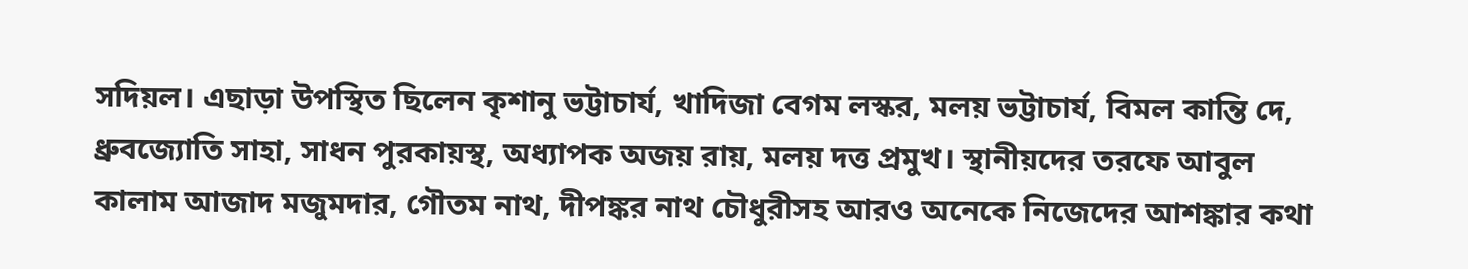সদিয়ল। এছাড়া উপস্থিত ছিলেন কৃশানু ভট্টাচার্য, খাদিজা বেগম লস্কর, মলয় ভট্টাচার্য, বিমল কান্তি দে, ধ্রুবজ্যোতি সাহা, সাধন পুরকায়স্থ, অধ্যাপক অজয় রায়, মলয় দত্ত প্রমুখ। স্থানীয়দের তরফে আবুল কালাম আজাদ মজুমদার, গৌতম নাথ, দীপঙ্কর নাথ চৌধুরীসহ আরও অনেকে নিজেদের আশঙ্কার কথা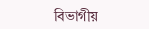বিভাগীয়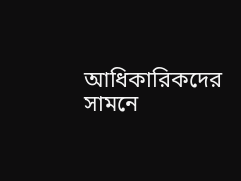আধিকারিকদের সামনে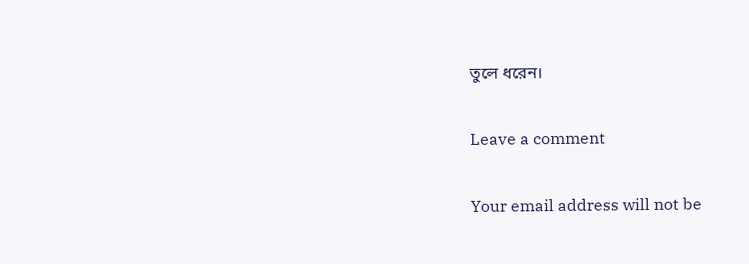তুলে ধরেন।

Leave a comment

Your email address will not be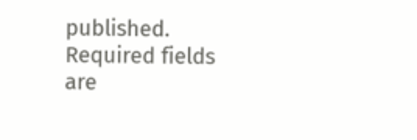published. Required fields are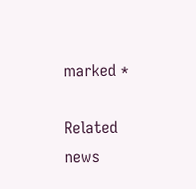marked *

Related news